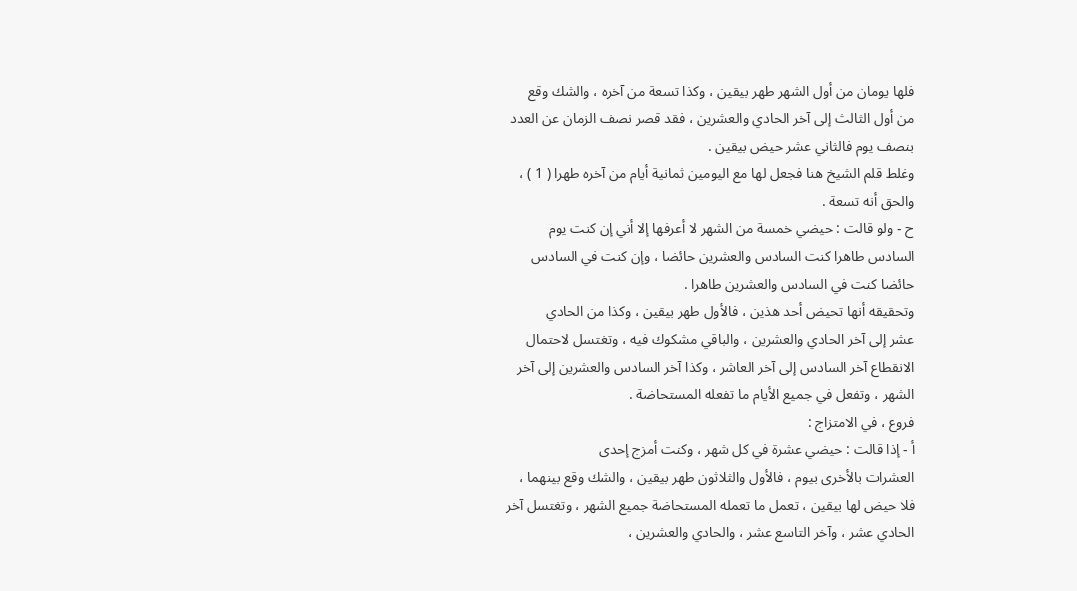فلها يومان من أول الشهر طهر بيقين ، وكذا تسعة من آخره ، والشك وقع
من أول الثالث إلى آخر الحادي والعشرين ، فقد قصر نصف الزمان عن العدد
بنصف يوم فالثاني عشر حيض بيقين .
وغلط قلم الشيخ هنا فجعل لها مع اليومين ثمانية أيام من آخره طهرا ( 1 ) ،
والحق أنه تسعة .
ح - ولو قالت : حيضي خمسة من الشهر لا أعرفها إلا أني إن كنت يوم
السادس طاهرا كنت السادس والعشرين حائضا ، وإن كنت في السادس
حائضا كنت في السادس والعشرين طاهرا .
وتحقيقه أنها تحيض أحد هذين ، فالأول طهر بيقين ، وكذا من الحادي
عشر إلى آخر الحادي والعشرين ، والباقي مشكوك فيه ، وتغتسل لاحتمال
الانقطاع آخر السادس إلى آخر العاشر ، وكذا آخر السادس والعشرين إلى آخر
الشهر ، وتفعل في جميع الأيام ما تفعله المستحاضة .
فروع ، في الامتزاج :
أ - إذا قالت : حيضي عشرة في كل شهر ، وكنت أمزج إحدى
العشرات بالأخرى بيوم ، فالأول والثلاثون طهر بيقين ، والشك وقع بينهما ،
فلا حيض لها بيقين ، تعمل ما تعمله المستحاضة جميع الشهر ، وتغتسل آخر
الحادي عشر ، وآخر التاسع عشر ، والحادي والعشرين ،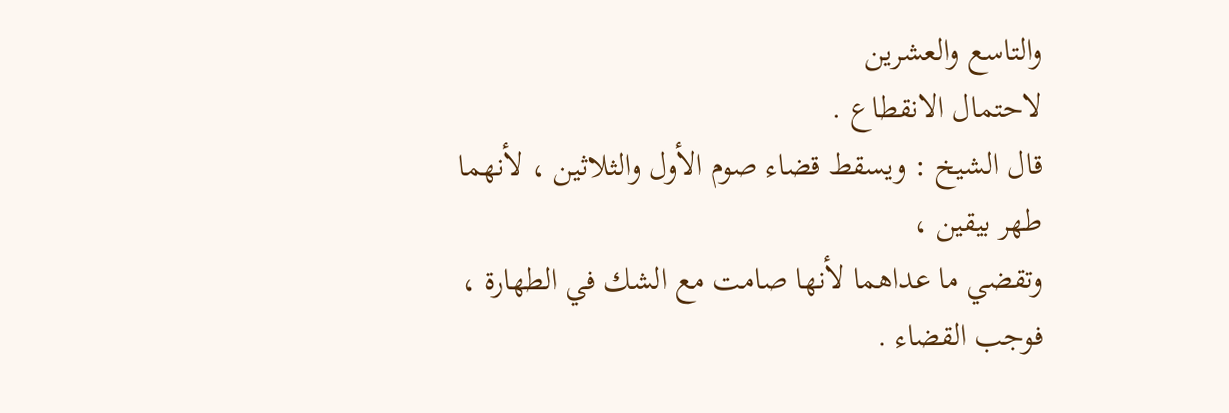والتاسع والعشرين
لاحتمال الانقطاع .
قال الشيخ : ويسقط قضاء صوم الأول والثلاثين ، لأنهما طهر بيقين ،
وتقضي ما عداهما لأنها صامت مع الشك في الطهارة ، فوجب القضاء .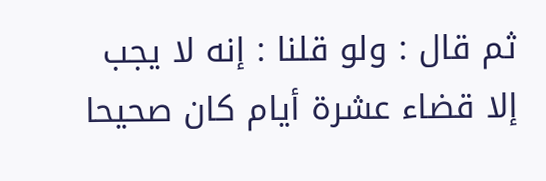ثم قال : ولو قلنا : إنه لا يجب إلا قضاء عشرة أيام كان صحيحا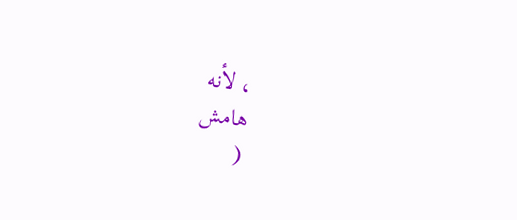، لأنه
هامش
(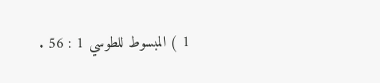1 ) المبسوط للطوسي 1 : 56 .